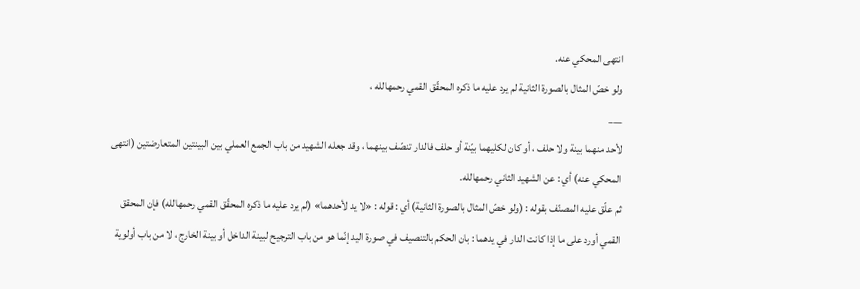انتهى المحكي عنه.
ولو خصّ المثال بالصورة الثانية لم يرد عليه ما ذكره المحقّق القمي رحمهالله ،
___
لأحد منهما بينة ولا حلف ، أو كان لكليهما بيّنة أو حلف فالدار تنصّف بينهما ، وقد جعله الشهيد من باب الجمع العملي بين البينتين المتعارضتين (انتهى المحكي عنه) أي : عن الشهيد الثاني رحمهالله.
ثم علّق عليه المصنّف بقوله : (ولو خصّ المثال بالصورة الثانية) أي : قوله : «لا يد لأحدهما» (لم يرد عليه ما ذكره المحقّق القمي رحمهالله) فإن المحقق القمي أورد على ما إذا كانت الدار في يدهما : بان الحكم بالتنصيف في صورة اليد إنّما هو من باب الترجيح لبينة الداخل أو بينة الخارج ، لا من باب أولوية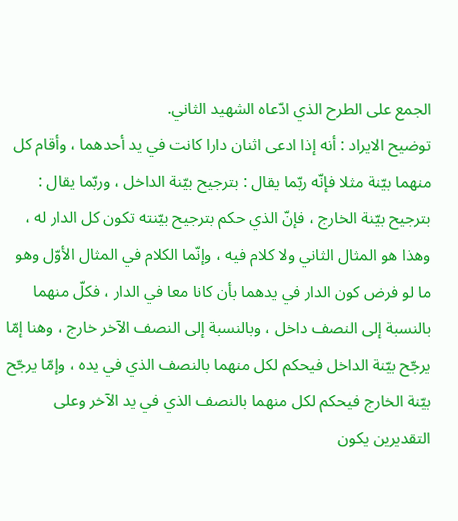الجمع على الطرح الذي ادّعاه الشهيد الثاني.
توضيح الايراد : أنه إذا ادعى اثنان دارا كانت في يد أحدهما ، وأقام كل منهما بيّنة مثلا فإنّه ربّما يقال : بترجيح بيّنة الداخل ، وربّما يقال : بترجيح بيّنة الخارج ، فإنّ الذي حكم بترجيح بيّنته تكون كل الدار له ، وهذا هو المثال الثاني ولا كلام فيه ، وإنّما الكلام في المثال الأوّل وهو ما لو فرض كون الدار في يدهما بأن كانا معا في الدار ، فكلّ منهما بالنسبة إلى النصف داخل ، وبالنسبة إلى النصف الآخر خارج ، وهنا إمّا يرجّح بيّنة الداخل فيحكم لكل منهما بالنصف الذي في يده ، وإمّا يرجّح بيّنة الخارج فيحكم لكل منهما بالنصف الذي في يد الآخر وعلى التقديرين يكون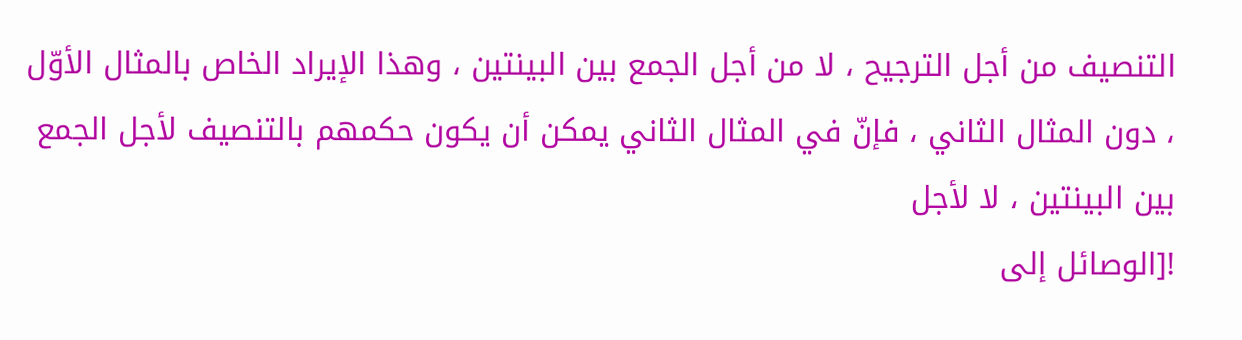التنصيف من أجل الترجيح ، لا من أجل الجمع بين البينتين ، وهذا الإيراد الخاص بالمثال الأوّل ، دون المثال الثاني ، فإنّ في المثال الثاني يمكن أن يكون حكمهم بالتنصيف لأجل الجمع بين البينتين ، لا لأجل
![الوصائل إلى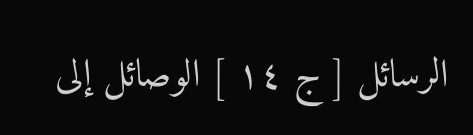الرسائل [ ج ١٤ ] الوصائل إلى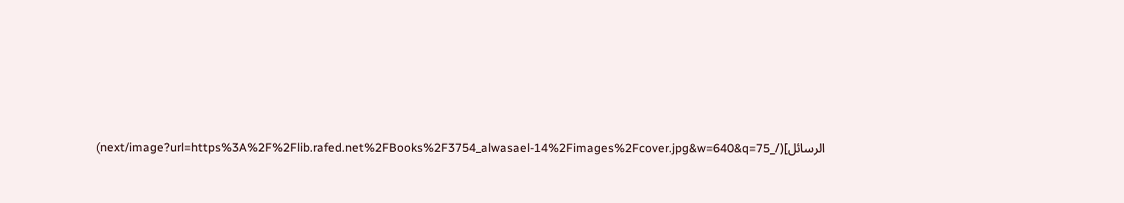الرسائل](/_next/image?url=https%3A%2F%2Flib.rafed.net%2FBooks%2F3754_alwasael-14%2Fimages%2Fcover.jpg&w=640&q=75)